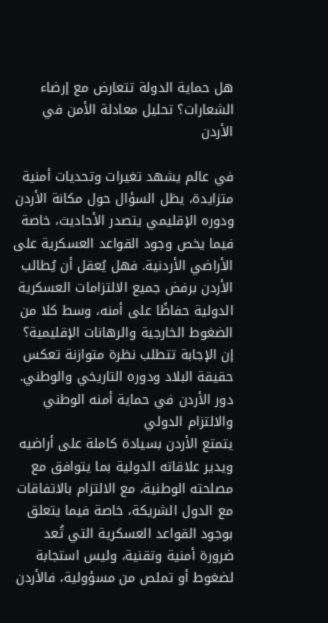هل حماية الدولة تتعارض مع إرضاء الشعارات؟ تحليل معادلة الأمن في الأردن

في عالم يشهد تغيرات وتحديات أمنية متزايدة، يظل السؤال حول مكانة الأردن ودوره الإقليمي يتصدر الأحاديث، خاصة فيما يخص وجود القواعد العسكرية على الأراضي الأردنية. فهل يُعقل أن يُطالب الأردن برفض جميع الالتزامات العسكرية الدولية حفاظًا على أمنه، وسط كلا من الضغوط الخارجية والرهانات الإقليمية؟ إن الإجابة تتطلب نظرة متوازنة تعكس حقيقة البلاد ودوره التاريخي والوطني.
دور الأردن في حماية أمنه الوطني والالتزام الدولي
يتمتع الأردن بسيادة كاملة على أراضيه ويدير علاقاته الدولية بما يتوافق مع مصلحته الوطنية، مع الالتزام بالاتفاقات مع الدول الشريكة، خاصة فيما يتعلق بوجود القواعد العسكرية التي تُعد ضرورة أمنية وتقنية، وليس استجابة لضغوط أو تملص من مسؤولية، فالأردن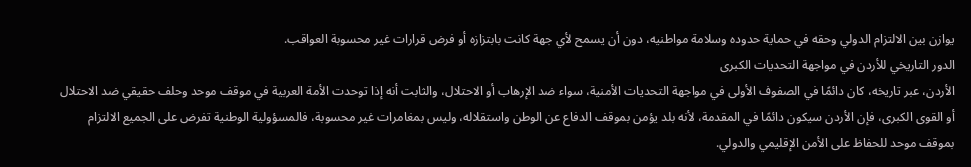يوازن بين الالتزام الدولي وحقه في حماية حدوده وسلامة مواطنيه، دون أن يسمح لأي جهة كانت بابتزازه أو فرض قرارات غير محسوبة العواقب.
الدور التاريخي للأردن في مواجهة التحديات الكبرى
الأردن، عبر تاريخه، كان دائمًا في الصفوف الأولى في مواجهة التحديات الأمنية، سواء ضد الإرهاب أو الاحتلال، والثابت أنه إذا توحدت الأمة العربية في موقف موحد وحلف حقيقي ضد الاحتلال أو القوى الكبرى، فإن الأردن سيكون دائمًا في المقدمة، لأنه بلد يؤمن بموقف الدفاع عن الوطن واستقلاله، وليس بمغامرات غير محسوبة، فالمسؤولية الوطنية تفرض على الجميع الالتزام بموقف موحد للحفاظ على الأمن الإقليمي والدولي.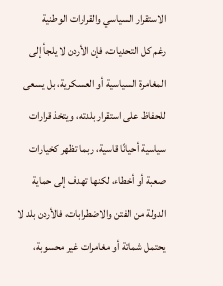الاستقرار السياسي والقرارات الوطنية
رغم كل التحديات، فإن الأردن لا يلجأ إلى المغامرة السياسية أو العسكرية، بل يسعى للحفاظ على استقرار بلدته، ويتخذ قرارات سياسية أحيانًا قاسية، ربما تظهر كخيارات صعبة أو أخطاء، لكنها تهدف إلى حماية الدولة من الفتن والاضطرابات، فالأردن بلد لا يحتمل شماتة أو مغامرات غير محسوبة،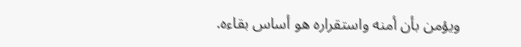ويؤمن بأن أمنه واستقراره هو أساس بقاءه.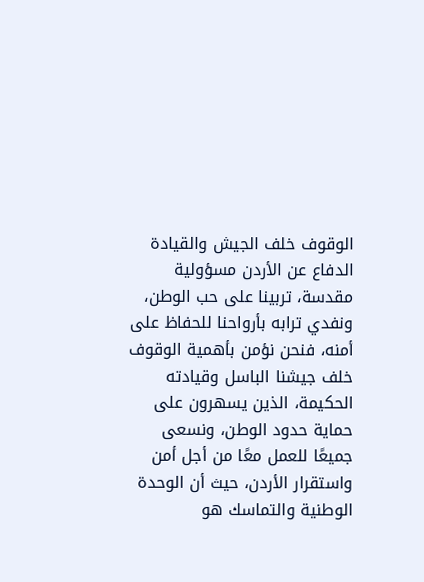الوقوف خلف الجيش والقيادة
الدفاع عن الأردن مسؤولية مقدسة، تربينا على حب الوطن، ونفدي ترابه بأرواحنا للحفاظ على أمنه، فنحن نؤمن بأهمية الوقوف خلف جيشنا الباسل وقيادته الحكيمة، الذين يسهرون على حماية حدود الوطن، ونسعى جميعًا للعمل معًا من أجل أمن واستقرار الأردن، حيث أن الوحدة الوطنية والتماسك هو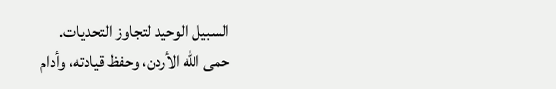السبيل الوحيد لتجاوز التحديات.
حمى الله الأردن، وحفظ قيادته، وأدام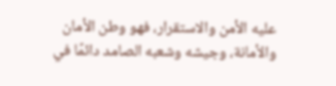عليه الأمن والاستقرار، فهو وطن الأمان والأمانة، وجيشه وشعبه الصامد دائمًا في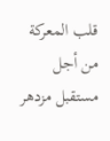قلب المعركة من أجل مستقبل مزدهر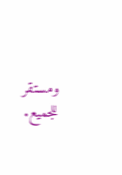ومستقر للجميع.